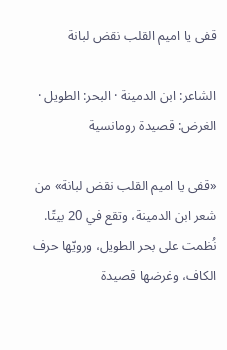قفى يا اميم القلب نقض لبانة

الشاعر: ابن الدمينة · البحر: الطويل · الغرض: قصيدة رومانسية

«قفى يا اميم القلب نقض لبانة» من شعر ابن الدمينة، وتقع في 20 بيتًا. نُظمت على بحر الطويل، ورويّها حرف الكاف، وغرضها قصيدة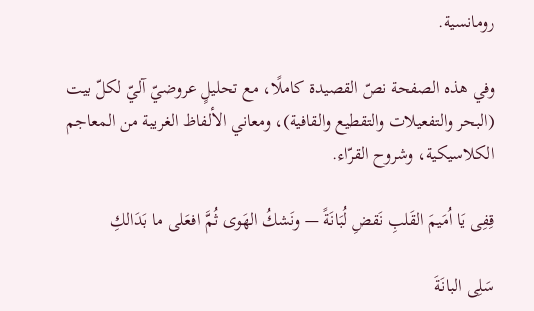رومانسية.

وفي هذه الصفحة نصّ القصيدة كاملًا، مع تحليلٍ عروضيّ آليّ لكلّ بيت (البحر والتفعيلات والتقطيع والقافية)، ومعاني الألفاظ الغريبة من المعاجم الكلاسيكية، وشروح القرّاء.

قِفِى يَا اُمَيمَ القَلبِ نَقضِ لُبَانَةً — ونَشكُ الهَوى ثُمَّ افعَلى ما بَدَالكِ

سَلِى البانَةَ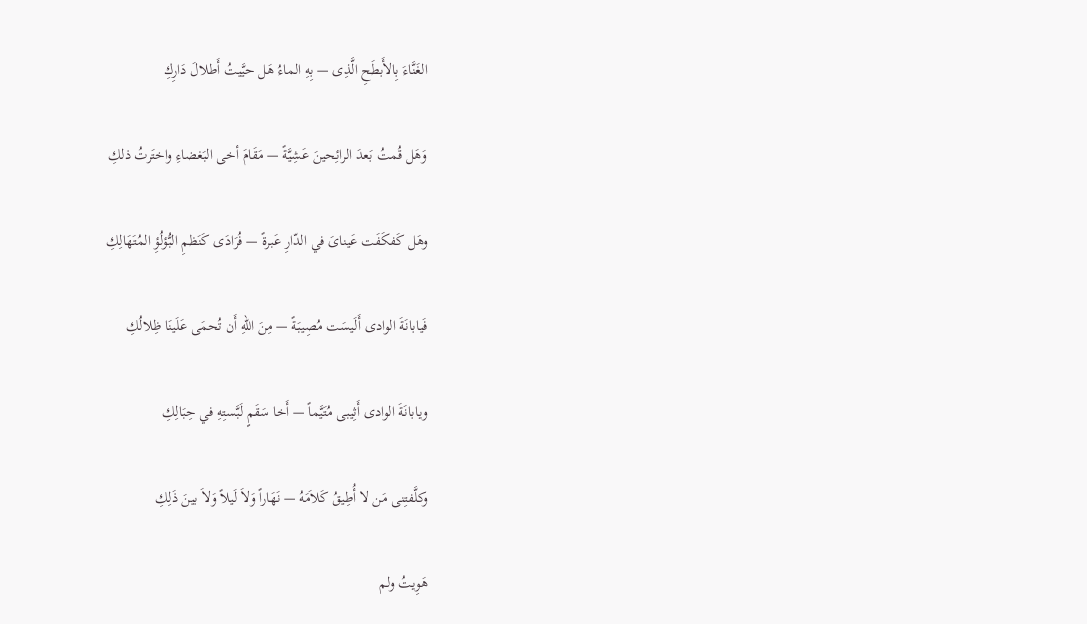الغَنَّاءَ بِالأَبطَحِ الَّذِى — بِهِ الماءُ هَل حيَّيتُ أَطلالَ دَارِكِ

وَهَل قُمتُ بَعدَ الرائِحينَ عَشِيَّةً — مَقَامَ أخى البَغضاءِ واختَرتُ ذلكِ

وهَل كَفكَفَت عَيناىَ في الدّارِ عَبرةً — فُرَادَى كَنَظمِ البُّؤلُؤِ المُتَهَالِكِ

فَيابانَةَ الوادى أَلَيسَت مُصِيبَةً — مِنَ اللهِ أَن تُحمَى عَلَينَا ظِلالُكِ

ويابانَةَ الوادى أَثِيبى مُتَيَّماً — أَخا سَقَمٍ لَبَّستِهِ في حِبَالِكِ

وكلَّفتِنى مَن لا أُطِيقُ كَلاَمَهُ — نَهَاراً وَلاَ لَيلاً وَلاَ بينَ ذَلِكِ

هَوِيتُ ولم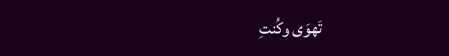تَهوَى وكُنتِ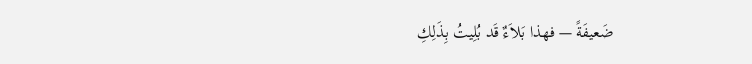ضَعيفَةً — فهذا بَلاَءٌ قَد بُلِيتُ بِذَلِكِ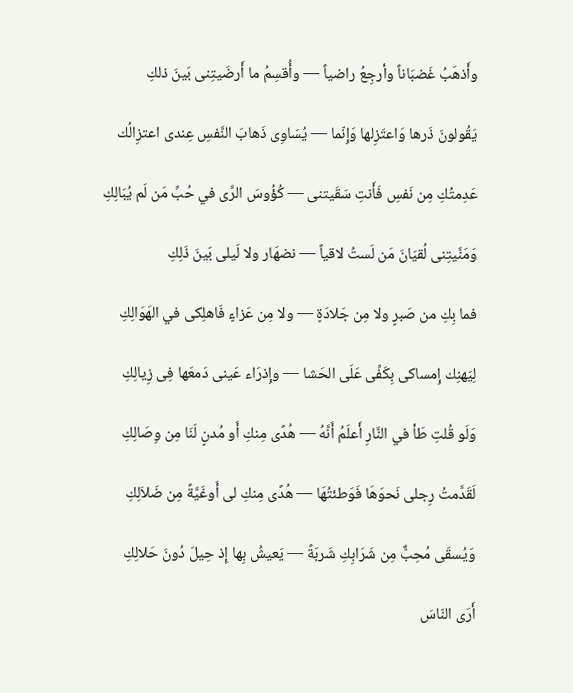وأَذهَبُ غَضبَاناً وأرجِعُ راضياً — وأُقسِمُ ما أَرضَيتِنى بَينَ ذلكِ

يَقُولونَ ذَرها وَاعتَزِلها وَإِنّما — يُسَاوِى ذَهابَ النَّفسِ عِندى اعتزِالُك

عَدِمتُكِ مِن نَفسِ فَأَنتِ سَقَيتنى — كُؤُوسَ الرَّى في حُبِّ مَن لَم يُبَالِكِ

وَمَنَّيتِنى لُقيَانَ مَن لَستُ لاقياً — نضهَار ولا لَيلى بَينَ ذَلِكِ

فما بِكِ من صَبرٍ ولا مِن جَلادَةٍ — ولا مِن عَزاءٍ فَاهلِكى في الهَوَالِكِ

لِيَهنِك إِمساكى بِكَفِّى عَلَى الحَشا — وإِذرَاء عَينى دَمعَها فِى زِيالِكِ

وَلَو قُلتِ طَأ في النَّارِ أَعلَمُ أَنَّهُ — هُدًى مِنكِ أَو مُدنٍ لَنَا مِن وِصَالِكِ

لَقَدَّمتُ رِجلى نَحوَهَا فَوَطئتُهَا — هُدًى مِنكِ لى أَوغَيَّةً مِن ضَلاَلِكِ

وَيُسقَى مُحِبٌّ مِن شَرَابِكِ شَربَةً — يَعيشُ بِها إِذ حِيلَ دُونَ حَلالِكِ

أَرَى النّاسَ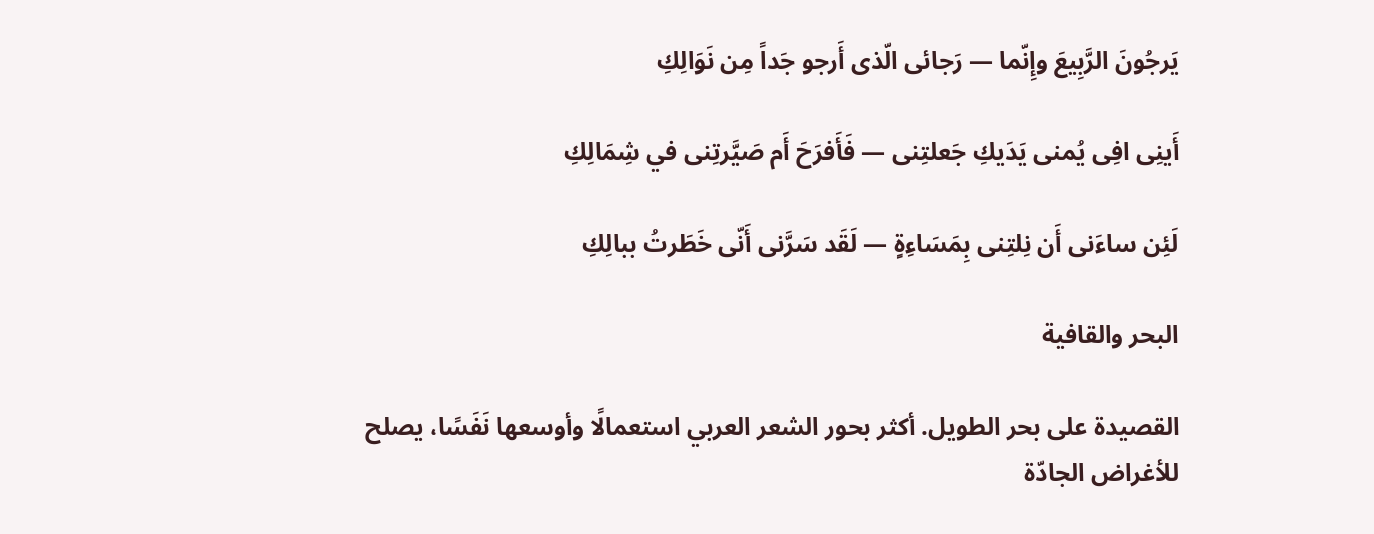يَرجُونَ الرَّبِيعَ وإِنّما — رَجائى الّذى أَرجو جَداً مِن نَوَالِكِ

أَينِى افِى يُمنى يَدَيكِ جَعلتِنى — فَأَفرَحَ أَم صَيَّرتِنى في شِمَالِكِ

لَئِن ساءَنى أَن نِلتِنى بِمَسَاءِةٍ — لَقَد سَرَّنى أَنّى خَطَرتُ ببالِكِ

البحر والقافية

القصيدة على بحر الطويل. أكثر بحور الشعر العربي استعمالًا وأوسعها نَفَسًا، يصلح للأغراض الجادّة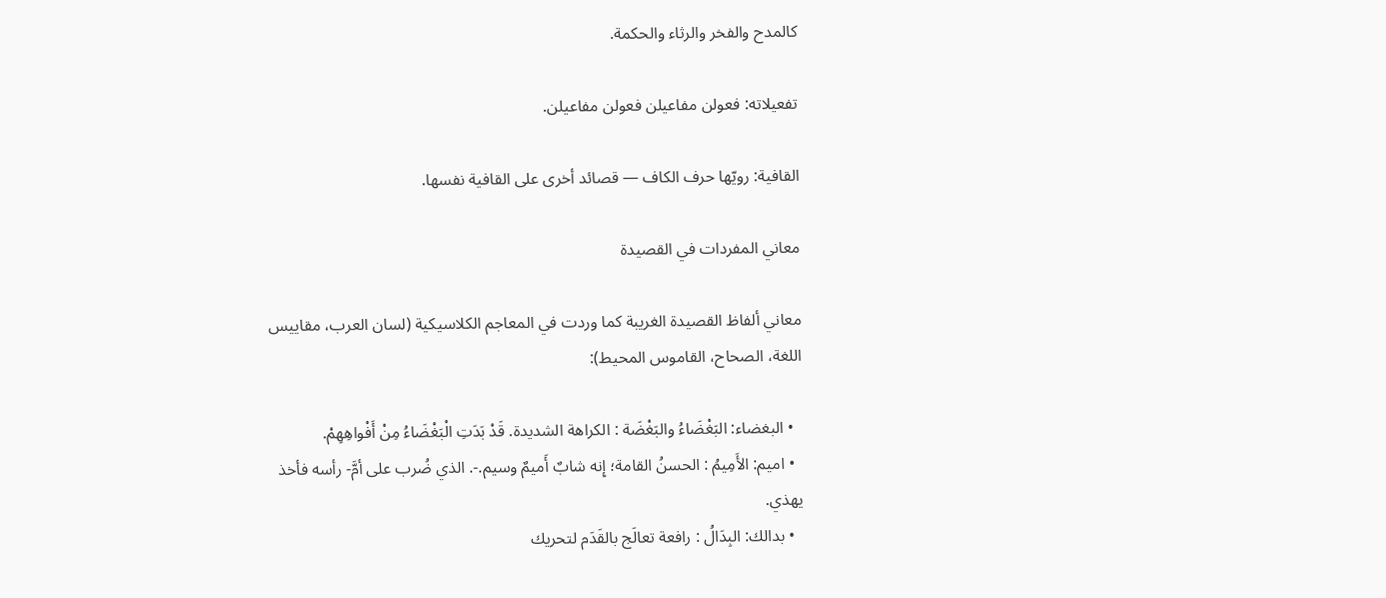كالمدح والفخر والرثاء والحكمة.

تفعيلاته: فعولن مفاعيلن فعولن مفاعيلن.

القافية: رويّها حرف الكاف — قصائد أخرى على القافية نفسها.

معاني المفردات في القصيدة

معاني ألفاظ القصيدة الغريبة كما وردت في المعاجم الكلاسيكية (لسان العرب، مقاييس اللغة، الصحاح، القاموس المحيط):

  • البغضاء: البَغْضَاءُ والبَغْضَة : الكراهة الشديدة. قَدْ بَدَتِ الْبَغْضَاءُ مِنْ أَفْواهِهِمْ.
  • اميم: الأَمِيمُ : الحسنُ القامة؛ إِنه شابٌ أَميمٌ وسيم.-. الذي ضُرب على أمَّ- رأسه فأخذ يهذي.
  • بدالك: البِدَالُ : رافعة تعالَج بالقَدَم لتحريك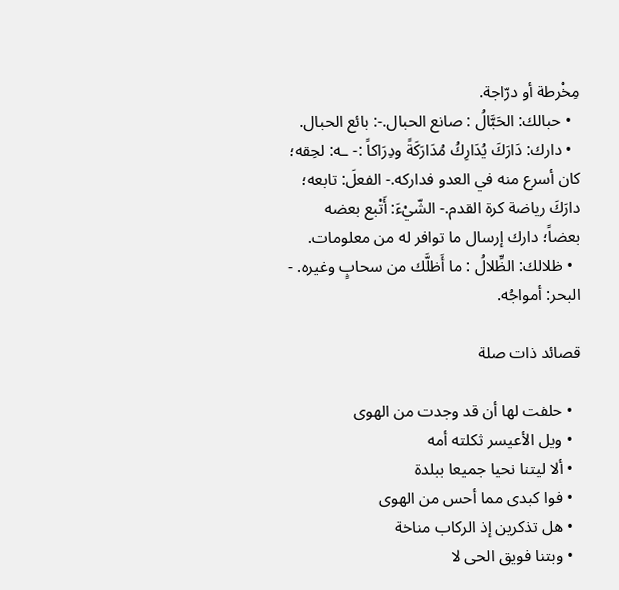مِخْرطة أو درّاجة.
  • حبالك: الحَبَّالُ : صانع الحبال.-: بائع الحبال.
  • دارك: دَارَكَ يُدَارِكُ مُدَارَكَةً ودِرَاكاً :- ـه: لحِقه؛ كان أسرع منه في العدو فداركه.- الفعلَ: تابعه؛ دارَكَ رياضة كرة القدم.- الشّيْءَ: أَتْبع بعضه بعضاً؛ دارك إرسال ما توافر له من معلومات.
  • ظلالك: الظِّلالُ : ما أَظلَّك من سحابٍ وغيره. - البحر: أمواجُه.

قصائد ذات صلة

  • حلفت لها أن قد وجدت من الهوى
  • ويل الأعيسر ثكلته أمه
  • ألا ليتنا نحيا جميعا ببلدة
  • فوا كبدى مما أحس من الهوى
  • هل تذكرين إذ الركاب مناخة
  • وبتنا فويق الحى لا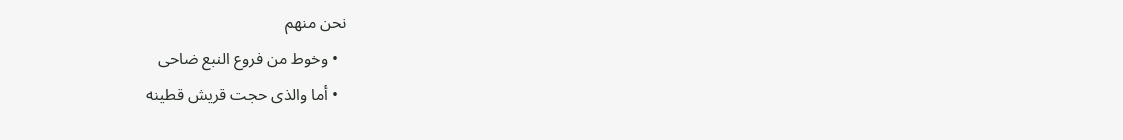نحن منهم
  • وخوط من فروع النبع ضاحى
  • أما والذى حجت قريش قطينه